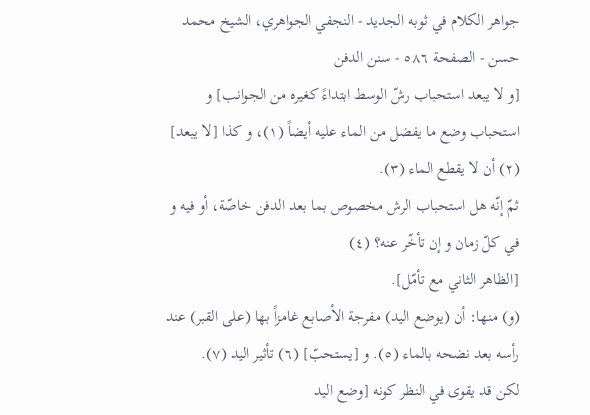جواهر الكلام في ثوبه الجديد - النجفي الجواهري، الشيخ محمد حسن - الصفحة ٥٨٦ - سنن الدفن
[و لا يبعد استحباب رشّ الوسط ابتداءً كغيره من الجوانب] و استحباب وضع ما يفضل من الماء عليه أيضاً (١)، و كذا [لا يبعد] (٢) أن لا يقطع الماء (٣).
ثمّ إنّه هل استحباب الرش مخصوص بما بعد الدفن خاصّة، أو فيه و في كلّ زمان و إن تأخّر عنه؟ (٤)
[الظاهر الثاني مع تأمّل].
(و) منها: أن (يوضع اليد) مفرجة الأصابع غامزاً بها (على القبر) عند رأسه بعد نضحه بالماء (٥). و [يستحبّ] (٦) تأثير اليد (٧).
لكن قد يقوى في النظر كونه [وضع اليد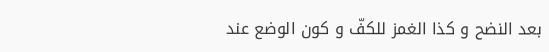بعد النضح و كذا الغمز للكفّ و كون الوضع عند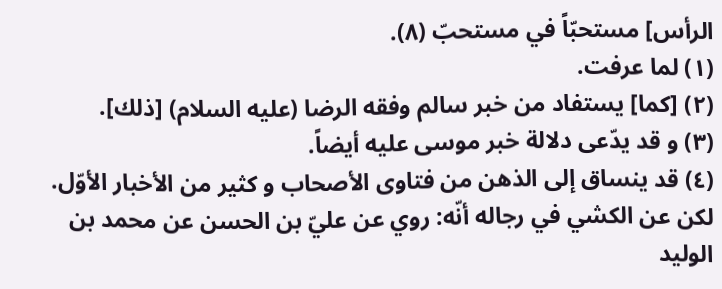الرأس] مستحبّاً في مستحبّ (٨).
(١) لما عرفت.
(٢) [كما] يستفاد من خبر سالم وفقه الرضا (عليه السلام) [ذلك].
(٣) و قد يدّعى دلالة خبر موسى عليه أيضاً.
(٤) قد ينساق إلى الذهن من فتاوى الأصحاب و كثير من الأخبار الأوّل. لكن عن الكشي في رجاله أنّه: روي عن عليّ بن الحسن عن محمد بن الوليد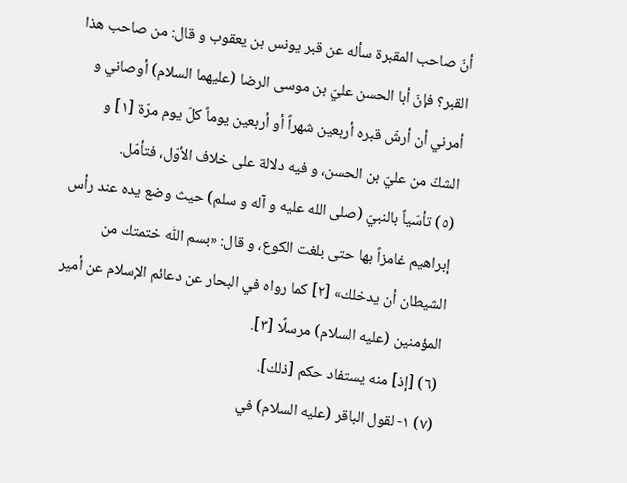أنّ صاحب المقبرة سأله عن قبر يونس بن يعقوب و قال: من صاحب هذا القبر؟ فإنّ أبا الحسن عليّ بن موسى الرضا (عليهما السلام) أوصاني و أمرني أن أرشّ قبره أربعين شهراً أو أربعين يوماً كلّ يوم مرّة [١] و الشكّ من عليّ بن الحسن، و فيه دلالة على خلاف الأوّل، فتأمّل.
(٥) تأسّياً بالنبيّ (صلى الله عليه و آله و سلم) حيث وضع يده عند رأس إبراهيم غامزاً بها حتى بلغت الكوع، و قال: «بسم اللّٰه ختمتك من الشيطان أن يدخلك» [٢] كما رواه في البحار عن دعائم الإسلام عن أمير المؤمنين (عليه السلام) مرسلًا [٣].
(٦) [إذ] منه يستفاد حكم [ذلك].
(٧) ١- لقول الباقر (عليه السلام) في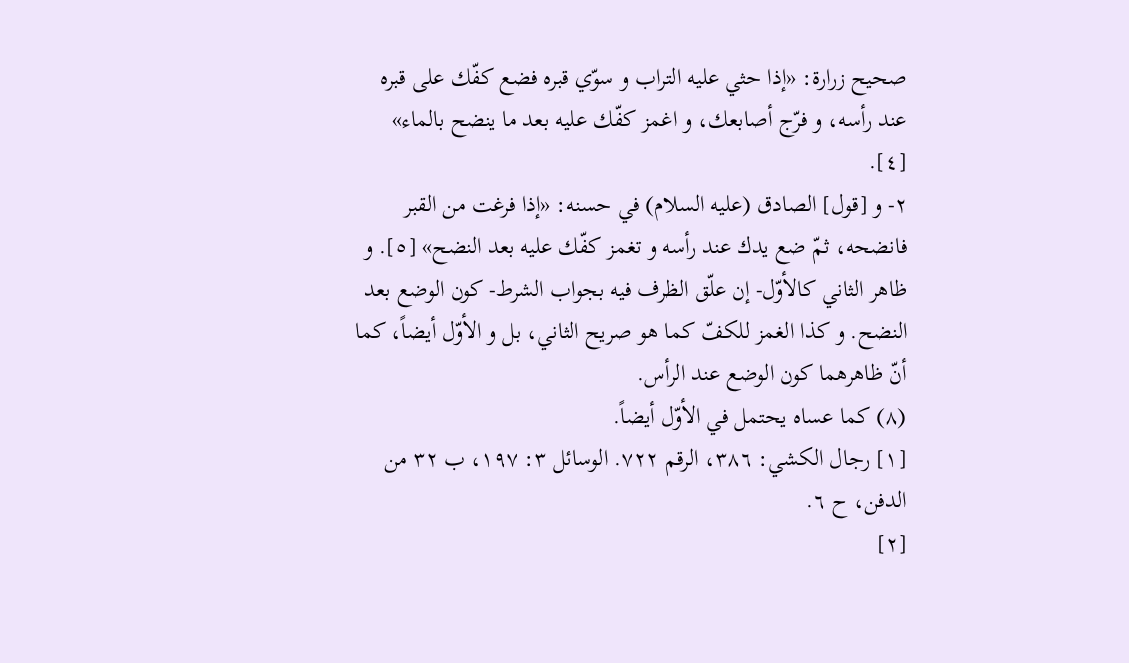صحيح زرارة: «إذا حثي عليه التراب و سوّي قبره فضع كفّك على قبره عند رأسه، و فرّج أصابعك، و اغمز كفّك عليه بعد ما ينضح بالماء» [٤].
٢- و [قول] الصادق (عليه السلام) في حسنه: «إذا فرغت من القبر فانضحه، ثمّ ضع يدك عند رأسه و تغمز كفّك عليه بعد النضح» [٥]. و ظاهر الثاني كالأوّل- إن علّق الظرف فيه بجواب الشرط- كون الوضع بعد النضح. و كذا الغمز للكفّ كما هو صريح الثاني، بل و الأوّل أيضاً، كما أنّ ظاهرهما كون الوضع عند الرأس.
(٨) كما عساه يحتمل في الأوّل أيضاً.
[١] رجال الكشي: ٣٨٦، الرقم ٧٢٢. الوسائل ٣: ١٩٧، ب ٣٢ من الدفن، ح ٦.
[٢]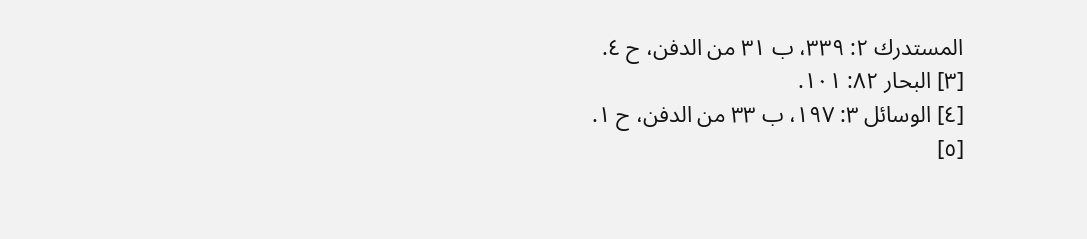المستدرك ٢: ٣٣٩، ب ٣١ من الدفن، ح ٤.
[٣] البحار ٨٢: ١٠١.
[٤] الوسائل ٣: ١٩٧، ب ٣٣ من الدفن، ح ١.
[٥]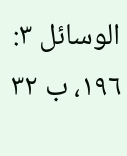الوسائل ٣: ١٩٦، ب ٣٢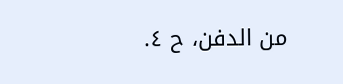من الدفن، ح ٤.